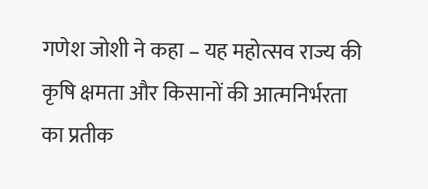गणेश जोशी ने कहा – यह महोत्सव राज्य की कृषि क्षमता और किसानों की आत्मनिर्भरता का प्रतीक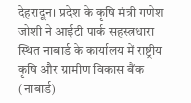देहरादून। प्रदेश के कृषि मंत्री गणेश जोशी ने आईटी पार्क सहस्त्रधारा स्थित नाबार्ड के कार्यालय में राष्ट्रीय कृषि और ग्रामीण विकास बैंक (नाबार्ड)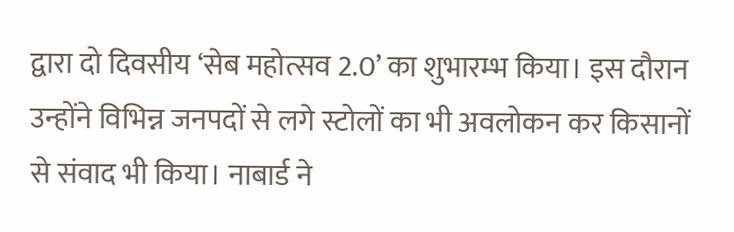द्वारा दो दिवसीय ‘सेब महोत्सव 2.0’ का शुभारम्भ किया। इस दौरान उन्होंने विभिन्न जनपदों से लगे स्टोलों का भी अवलोकन कर किसानों से संवाद भी किया। नाबार्ड ने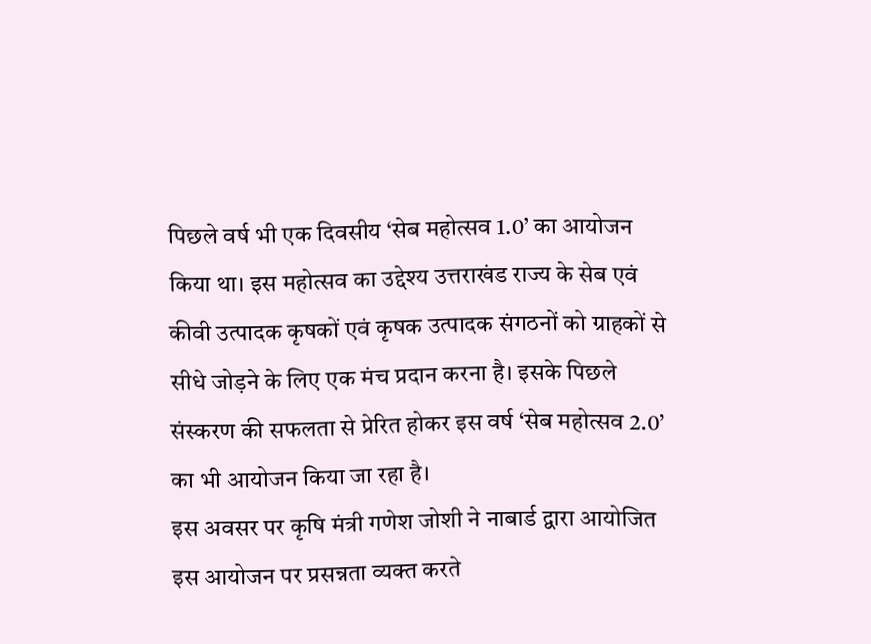पिछले वर्ष भी एक दिवसीय ‘सेब महोत्सव 1.0’ का आयोजन किया था। इस महोत्सव का उद्देश्य उत्तराखंड राज्य के सेब एवं कीवी उत्पादक कृषकों एवं कृषक उत्पादक संगठनों को ग्राहकों से सीधे जोड़ने के लिए एक मंच प्रदान करना है। इसके पिछले संस्करण की सफलता से प्रेरित होकर इस वर्ष ‘सेब महोत्सव 2.0’ का भी आयोजन किया जा रहा है।
इस अवसर पर कृषि मंत्री गणेश जोशी ने नाबार्ड द्वारा आयोजित इस आयोजन पर प्रसन्नता व्यक्त करते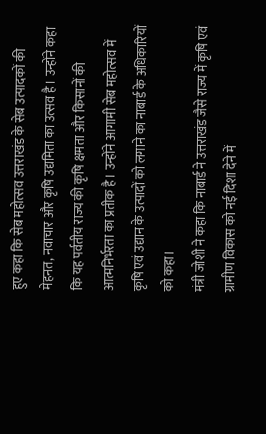हुए कहा कि सेब महोत्सव उत्तराखंड के सेब उत्पादकों की मेहनत, नवाचार और कृषि उद्यमिता का उत्सव है। उन्होंने कहा कि यह पर्वतीय राज्य की कृषि क्षमता और किसानों की आत्मनिर्भरता का प्रतीक है। उन्होंने आगामी सेब महोत्सव में कृषि एवं उद्यान के उत्पादों को लगाने का नाबार्ड के अधिकारियों को कहा।
मंत्री जोशी ने कहा कि नाबार्ड ने उत्तराखंड जैसे राज्य में कृषि एवं ग्रामीण विकास को नई दिशा देने में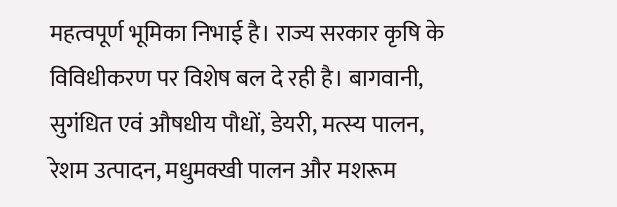महत्वपूर्ण भूमिका निभाई है। राज्य सरकार कृषि के विविधीकरण पर विशेष बल दे रही है। बागवानी, सुगंधित एवं औषधीय पौधों, डेयरी, मत्स्य पालन, रेशम उत्पादन, मधुमक्खी पालन और मशरूम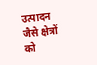उत्पादन जैसे क्षेत्रों को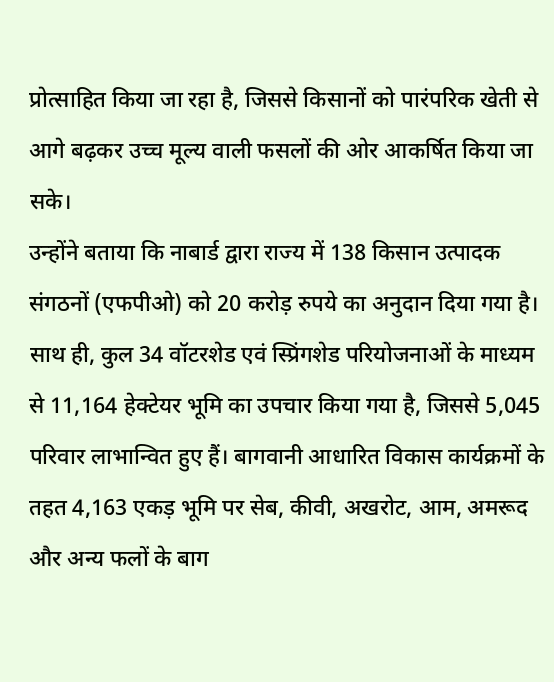प्रोत्साहित किया जा रहा है, जिससे किसानों को पारंपरिक खेती से आगे बढ़कर उच्च मूल्य वाली फसलों की ओर आकर्षित किया जा सके।
उन्होंने बताया कि नाबार्ड द्वारा राज्य में 138 किसान उत्पादक संगठनों (एफपीओ) को 20 करोड़ रुपये का अनुदान दिया गया है। साथ ही, कुल 34 वॉटरशेड एवं स्प्रिंगशेड परियोजनाओं के माध्यम से 11,164 हेक्टेयर भूमि का उपचार किया गया है, जिससे 5,045 परिवार लाभान्वित हुए हैं। बागवानी आधारित विकास कार्यक्रमों के तहत 4,163 एकड़ भूमि पर सेब, कीवी, अखरोट, आम, अमरूद और अन्य फलों के बाग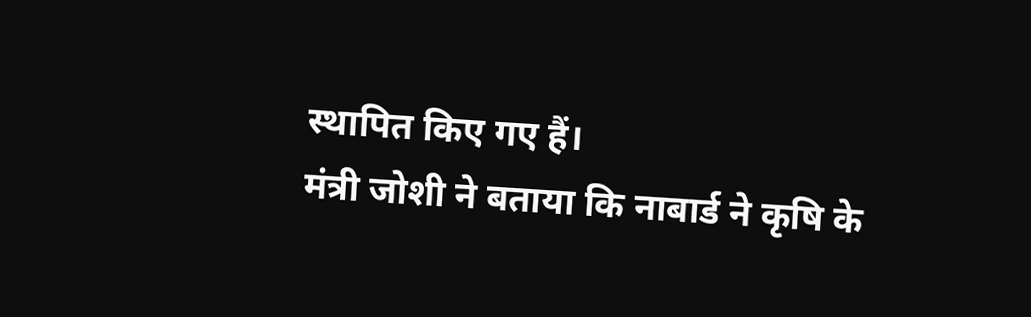स्थापित किए गए हैं।
मंत्री जोशी ने बताया कि नाबार्ड ने कृषि के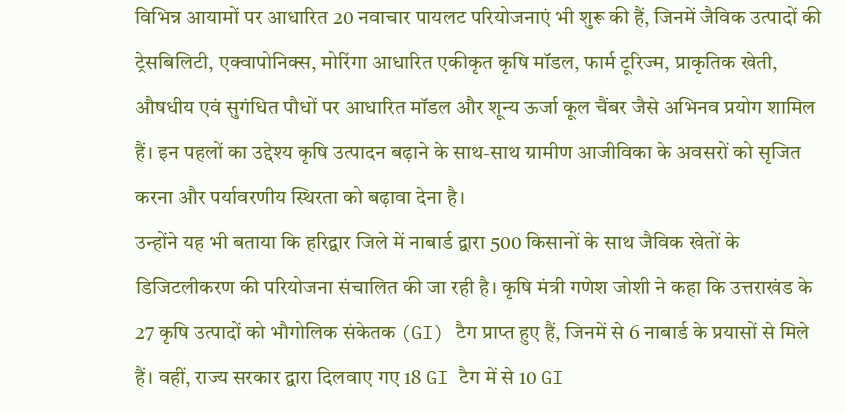विभिन्न आयामों पर आधारित 20 नवाचार पायलट परियोजनाएं भी शुरू की हैं, जिनमें जैविक उत्पादों की ट्रेसबिलिटी, एक्वापोनिक्स, मोरिंगा आधारित एकीकृत कृषि मॉडल, फार्म टूरिज्म, प्राकृतिक खेती, औषधीय एवं सुगंधित पौधों पर आधारित मॉडल और शून्य ऊर्जा कूल चैंबर जैसे अभिनव प्रयोग शामिल हैं। इन पहलों का उद्देश्य कृषि उत्पादन बढ़ाने के साथ-साथ ग्रामीण आजीविका के अवसरों को सृजित करना और पर्यावरणीय स्थिरता को बढ़ावा देना है।
उन्होंने यह भी बताया कि हरिद्वार जिले में नाबार्ड द्वारा 500 किसानों के साथ जैविक खेतों के डिजिटलीकरण की परियोजना संचालित की जा रही है। कृषि मंत्री गणेश जोशी ने कहा कि उत्तराखंड के 27 कृषि उत्पादों को भौगोलिक संकेतक (GI) टैग प्राप्त हुए हैं, जिनमें से 6 नाबार्ड के प्रयासों से मिले हैं। वहीं, राज्य सरकार द्वारा दिलवाए गए 18 GI टैग में से 10 GI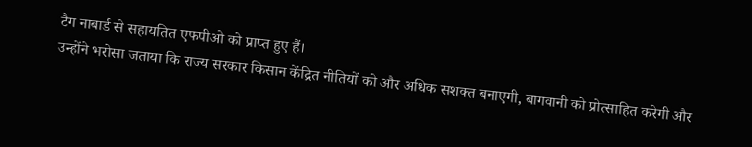टैग नाबार्ड से सहायतित एफपीओ को प्राप्त हुए हैं।
उन्होंने भरोसा जताया कि राज्य सरकार किसान केंद्रित नीतियों को और अधिक सशक्त बनाएगी, बागवानी को प्रोत्साहित करेगी और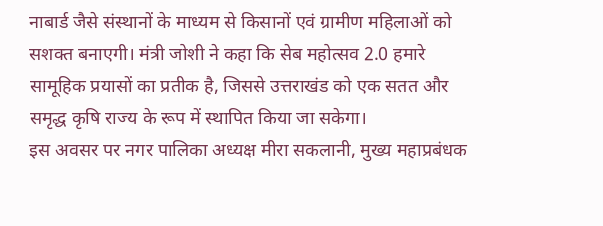नाबार्ड जैसे संस्थानों के माध्यम से किसानों एवं ग्रामीण महिलाओं को सशक्त बनाएगी। मंत्री जोशी ने कहा कि सेब महोत्सव 2.0 हमारे सामूहिक प्रयासों का प्रतीक है, जिससे उत्तराखंड को एक सतत और समृद्ध कृषि राज्य के रूप में स्थापित किया जा सकेगा।
इस अवसर पर नगर पालिका अध्यक्ष मीरा सकलानी, मुख्य महाप्रबंधक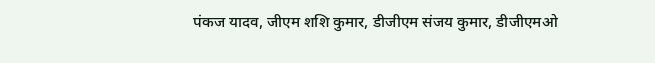पंकज यादव, जीएम शशि कुमार, डीजीएम संजय कुमार, डीजीएमओ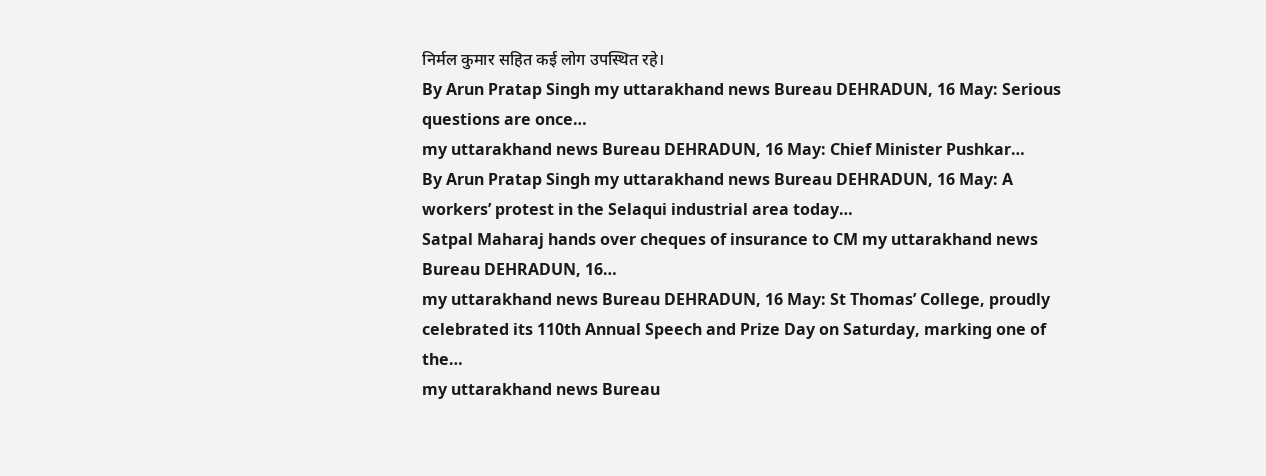निर्मल कुमार सहित कई लोग उपस्थित रहे।
By Arun Pratap Singh my uttarakhand news Bureau DEHRADUN, 16 May: Serious questions are once…
my uttarakhand news Bureau DEHRADUN, 16 May: Chief Minister Pushkar…
By Arun Pratap Singh my uttarakhand news Bureau DEHRADUN, 16 May: A workers’ protest in the Selaqui industrial area today…
Satpal Maharaj hands over cheques of insurance to CM my uttarakhand news Bureau DEHRADUN, 16…
my uttarakhand news Bureau DEHRADUN, 16 May: St Thomas’ College, proudly celebrated its 110th Annual Speech and Prize Day on Saturday, marking one of the…
my uttarakhand news Bureau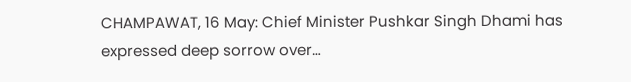CHAMPAWAT, 16 May: Chief Minister Pushkar Singh Dhami has expressed deep sorrow over…